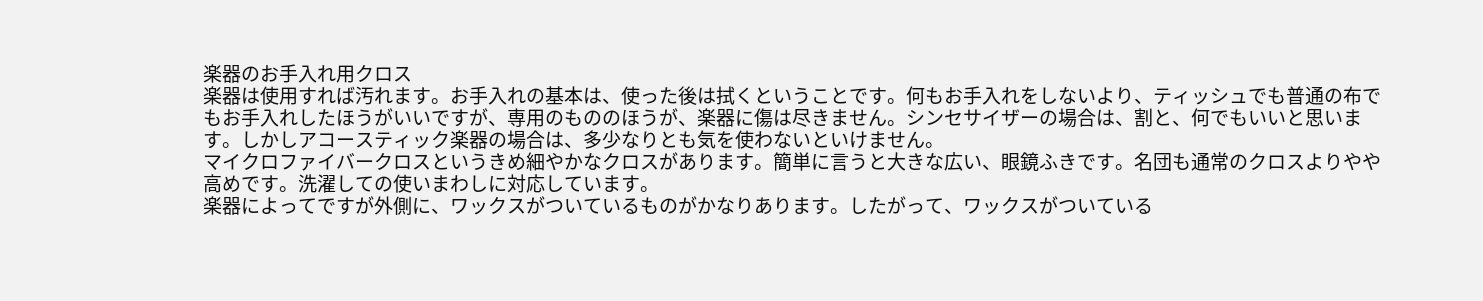楽器のお手入れ用クロス
楽器は使用すれば汚れます。お手入れの基本は、使った後は拭くということです。何もお手入れをしないより、ティッシュでも普通の布でもお手入れしたほうがいいですが、専用のもののほうが、楽器に傷は尽きません。シンセサイザーの場合は、割と、何でもいいと思います。しかしアコースティック楽器の場合は、多少なりとも気を使わないといけません。
マイクロファイバークロスというきめ細やかなクロスがあります。簡単に言うと大きな広い、眼鏡ふきです。名団も通常のクロスよりやや高めです。洗濯しての使いまわしに対応しています。
楽器によってですが外側に、ワックスがついているものがかなりあります。したがって、ワックスがついている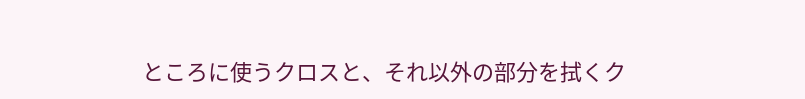ところに使うクロスと、それ以外の部分を拭くク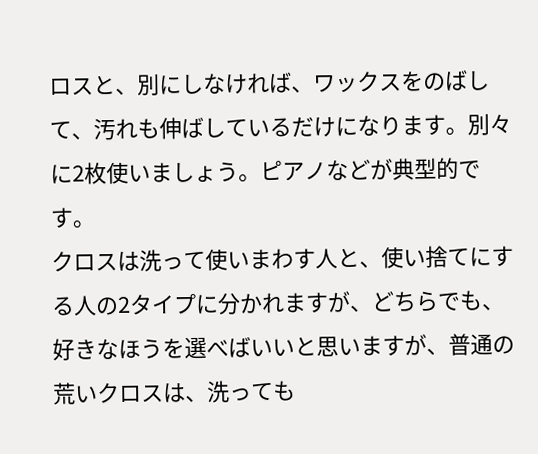ロスと、別にしなければ、ワックスをのばして、汚れも伸ばしているだけになります。別々に2枚使いましょう。ピアノなどが典型的です。
クロスは洗って使いまわす人と、使い捨てにする人の2タイプに分かれますが、どちらでも、好きなほうを選べばいいと思いますが、普通の荒いクロスは、洗っても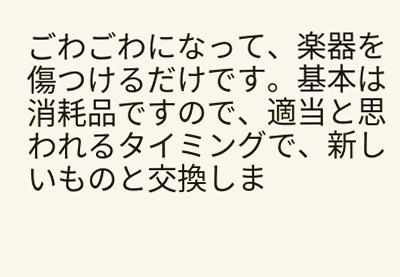ごわごわになって、楽器を傷つけるだけです。基本は消耗品ですので、適当と思われるタイミングで、新しいものと交換しま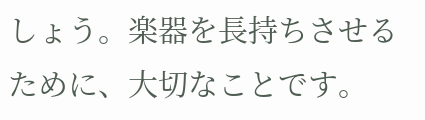しょう。楽器を長持ちさせるために、大切なことです。